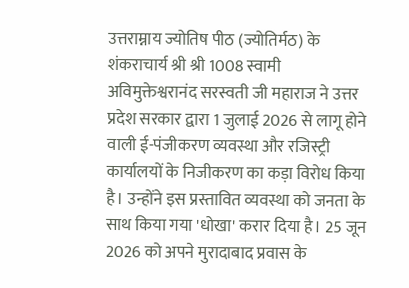उत्तराम्नाय ज्योतिष पीठ (ज्योतिर्मठ) के शंकराचार्य श्री श्री 1008 स्वामी अविमुक्तेश्वरानंद सरस्वती जी महाराज ने उत्तर प्रदेश सरकार द्वारा 1 जुलाई 2026 से लागू होने वाली ई-पंजीकरण व्यवस्था और रजिस्ट्री कार्यालयों के निजीकरण का कड़ा विरोध किया है। उन्होंने इस प्रस्तावित व्यवस्था को जनता के साथ किया गया 'धोखा' करार दिया है। 25 जून 2026 को अपने मुरादाबाद प्रवास के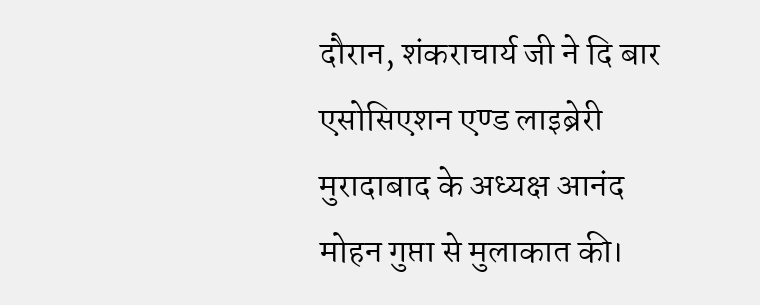दौरान, शंकराचार्य जी ने दि बार एसोसिएशन एण्ड लाइब्रेरी मुरादाबाद के अध्यक्ष आनंद मोहन गुप्ता से मुलाकात की।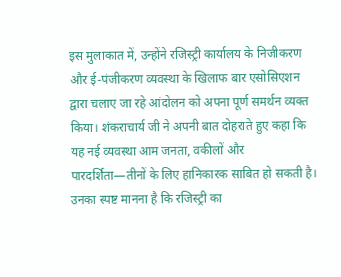इस मुलाकात में, उन्होंने रजिस्ट्री कार्यालय के निजीकरण और ई-पंजीकरण व्यवस्था के खिलाफ बार एसोसिएशन द्वारा चलाए जा रहे आंदोलन को अपना पूर्ण समर्थन व्यक्त किया। शंकराचार्य जी ने अपनी बात दोहराते हुए कहा कि यह नई व्यवस्था आम जनता, वकीलों और पारदर्शिता—तीनों के लिए हानिकारक साबित हो सकती है। उनका स्पष्ट मानना है कि रजिस्ट्री का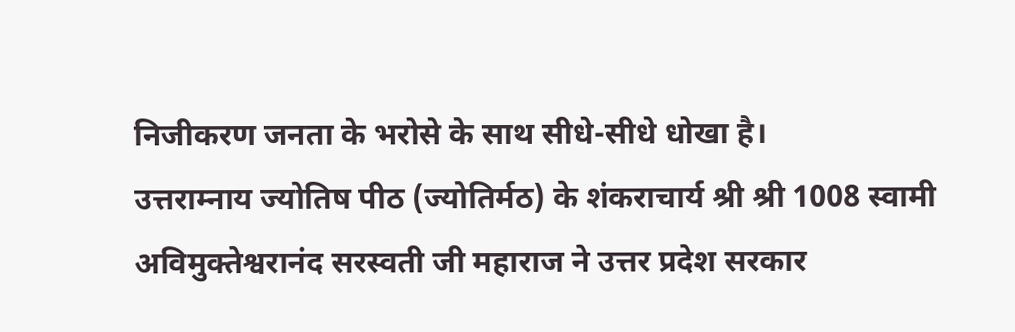निजीकरण जनता के भरोसे के साथ सीधे-सीधे धोखा है।
उत्तराम्नाय ज्योतिष पीठ (ज्योतिर्मठ) के शंकराचार्य श्री श्री 1008 स्वामी अविमुक्तेश्वरानंद सरस्वती जी महाराज ने उत्तर प्रदेश सरकार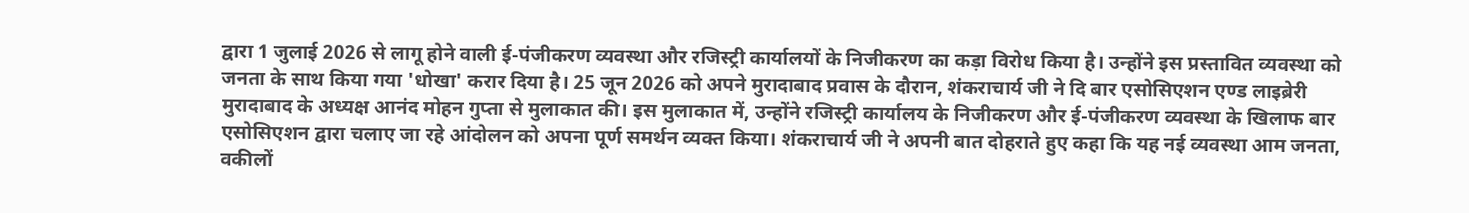द्वारा 1 जुलाई 2026 से लागू होने वाली ई-पंजीकरण व्यवस्था और रजिस्ट्री कार्यालयों के निजीकरण का कड़ा विरोध किया है। उन्होंने इस प्रस्तावित व्यवस्था को जनता के साथ किया गया 'धोखा' करार दिया है। 25 जून 2026 को अपने मुरादाबाद प्रवास के दौरान, शंकराचार्य जी ने दि बार एसोसिएशन एण्ड लाइब्रेरी मुरादाबाद के अध्यक्ष आनंद मोहन गुप्ता से मुलाकात की। इस मुलाकात में, उन्होंने रजिस्ट्री कार्यालय के निजीकरण और ई-पंजीकरण व्यवस्था के खिलाफ बार एसोसिएशन द्वारा चलाए जा रहे आंदोलन को अपना पूर्ण समर्थन व्यक्त किया। शंकराचार्य जी ने अपनी बात दोहराते हुए कहा कि यह नई व्यवस्था आम जनता, वकीलों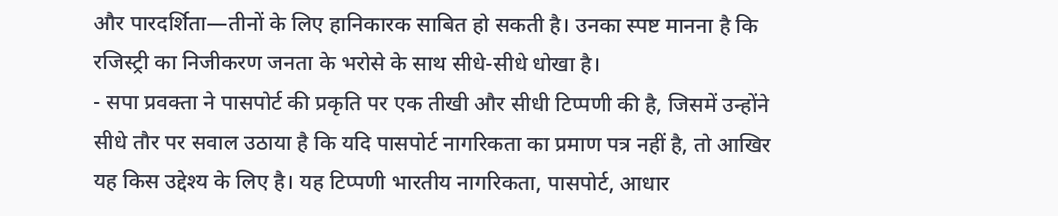और पारदर्शिता—तीनों के लिए हानिकारक साबित हो सकती है। उनका स्पष्ट मानना है कि रजिस्ट्री का निजीकरण जनता के भरोसे के साथ सीधे-सीधे धोखा है।
- सपा प्रवक्ता ने पासपोर्ट की प्रकृति पर एक तीखी और सीधी टिप्पणी की है, जिसमें उन्होंने सीधे तौर पर सवाल उठाया है कि यदि पासपोर्ट नागरिकता का प्रमाण पत्र नहीं है, तो आखिर यह किस उद्देश्य के लिए है। यह टिप्पणी भारतीय नागरिकता, पासपोर्ट, आधार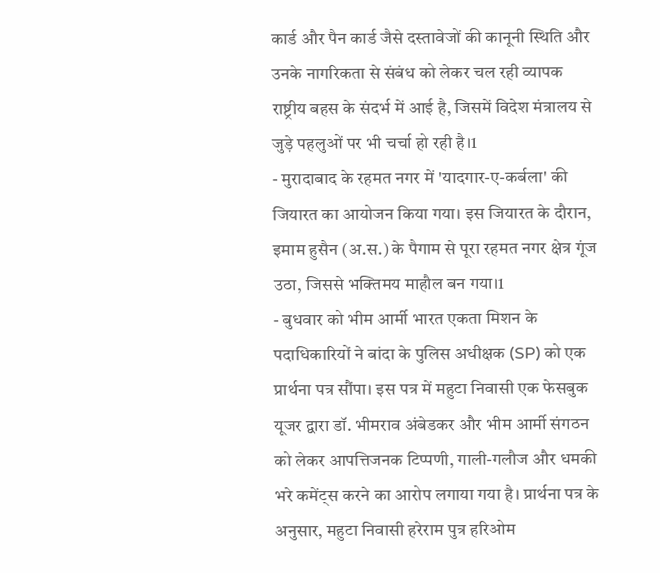कार्ड और पैन कार्ड जैसे दस्तावेजों की कानूनी स्थिति और उनके नागरिकता से संबंध को लेकर चल रही व्यापक राष्ट्रीय बहस के संदर्भ में आई है, जिसमें विदेश मंत्रालय से जुड़े पहलुओं पर भी चर्चा हो रही है।1
- मुरादाबाद के रहमत नगर में 'यादगार-ए-कर्बला' की जियारत का आयोजन किया गया। इस जियारत के दौरान, इमाम हुसैन (अ.स.) के पैगाम से पूरा रहमत नगर क्षेत्र गूंज उठा, जिससे भक्तिमय माहौल बन गया।1
- बुधवार को भीम आर्मी भारत एकता मिशन के पदाधिकारियों ने बांदा के पुलिस अधीक्षक (SP) को एक प्रार्थना पत्र सौंपा। इस पत्र में महुटा निवासी एक फेसबुक यूजर द्वारा डॉ. भीमराव अंबेडकर और भीम आर्मी संगठन को लेकर आपत्तिजनक टिप्पणी, गाली-गलौज और धमकी भरे कमेंट्स करने का आरोप लगाया गया है। प्रार्थना पत्र के अनुसार, महुटा निवासी हरेराम पुत्र हरिओम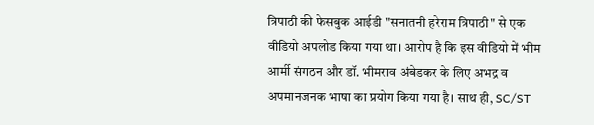त्रिपाठी की फेसबुक आईडी "सनातनी हरेराम त्रिपाठी" से एक वीडियो अपलोड किया गया था। आरोप है कि इस वीडियो में भीम आर्मी संगठन और डॉ. भीमराव अंबेडकर के लिए अभद्र व अपमानजनक भाषा का प्रयोग किया गया है। साथ ही, SC/ST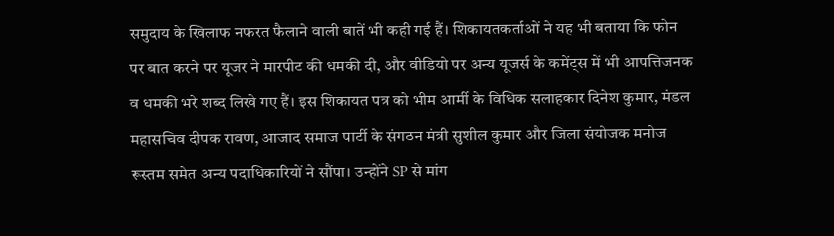समुदाय के खिलाफ नफरत फैलाने वाली बातें भी कही गई हैं। शिकायतकर्ताओं ने यह भी बताया कि फोन पर बात करने पर यूजर ने मारपीट की धमकी दी, और वीडियो पर अन्य यूजर्स के कमेंट्स में भी आपत्तिजनक व धमकी भरे शब्द लिखे गए हैं। इस शिकायत पत्र को भीम आर्मी के विधिक सलाहकार दिनेश कुमार, मंडल महासचिव दीपक रावण, आजाद समाज पार्टी के संगठन मंत्री सुशील कुमार और जिला संयोजक मनोज रूस्तम समेत अन्य पदाधिकारियों ने सौंपा। उन्होंने SP से मांग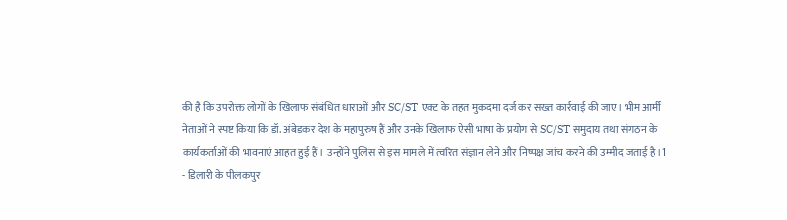की है कि उपरोक्त लोगों के खिलाफ संबंधित धाराओं और SC/ST एक्ट के तहत मुकदमा दर्ज कर सख्त कार्रवाई की जाए। भीम आर्मी नेताओं ने स्पष्ट किया कि डॉ. अंबेडकर देश के महापुरुष हैं और उनके खिलाफ ऐसी भाषा के प्रयोग से SC/ST समुदाय तथा संगठन के कार्यकर्ताओं की भावनाएं आहत हुई हैं। उन्होंने पुलिस से इस मामले में त्वरित संज्ञान लेने और निष्पक्ष जांच करने की उम्मीद जताई है।1
- डिलारी के पीलकपुर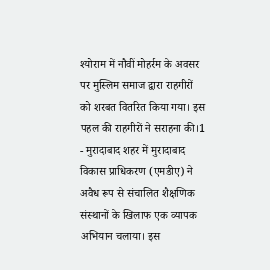श्योराम में नौवीं मोहर्रम के अवसर पर मुस्लिम समाज द्वारा राहगीरों को शरबत वितरित किया गया। इस पहल की राहगीरों ने सराहना की।1
- मुरादाबाद शहर में मुरादाबाद विकास प्राधिकरण (एमडीए) ने अवैध रूप से संचालित शैक्षणिक संस्थानों के खिलाफ एक व्यापक अभियान चलाया। इस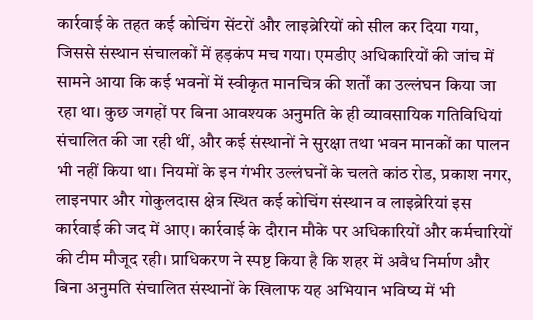कार्रवाई के तहत कई कोचिंग सेंटरों और लाइब्रेरियों को सील कर दिया गया, जिससे संस्थान संचालकों में हड़कंप मच गया। एमडीए अधिकारियों की जांच में सामने आया कि कई भवनों में स्वीकृत मानचित्र की शर्तों का उल्लंघन किया जा रहा था। कुछ जगहों पर बिना आवश्यक अनुमति के ही व्यावसायिक गतिविधियां संचालित की जा रही थीं, और कई संस्थानों ने सुरक्षा तथा भवन मानकों का पालन भी नहीं किया था। नियमों के इन गंभीर उल्लंघनों के चलते कांठ रोड, प्रकाश नगर, लाइनपार और गोकुलदास क्षेत्र स्थित कई कोचिंग संस्थान व लाइब्रेरियां इस कार्रवाई की जद में आए। कार्रवाई के दौरान मौके पर अधिकारियों और कर्मचारियों की टीम मौजूद रही। प्राधिकरण ने स्पष्ट किया है कि शहर में अवैध निर्माण और बिना अनुमति संचालित संस्थानों के खिलाफ यह अभियान भविष्य में भी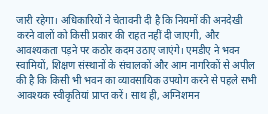जारी रहेगा। अधिकारियों ने चेतावनी दी है कि नियमों की अनदेखी करने वालों को किसी प्रकार की राहत नहीं दी जाएगी, और आवश्यकता पड़ने पर कठोर कदम उठाए जाएंगे। एमडीए ने भवन स्वामियों, शिक्षण संस्थानों के संचालकों और आम नागरिकों से अपील की है कि किसी भी भवन का व्यावसायिक उपयोग करने से पहले सभी आवश्यक स्वीकृतियां प्राप्त करें। साथ ही, अग्निशमन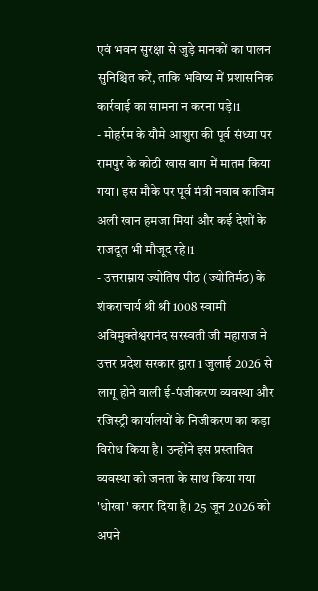एवं भवन सुरक्षा से जुड़े मानकों का पालन सुनिश्चित करें, ताकि भविष्य में प्रशासनिक कार्रवाई का सामना न करना पड़े।1
- मोहर्रम के यौमे आशुरा की पूर्व संध्या पर रामपुर के कोठी खास बाग में मातम किया गया। इस मौके पर पूर्व मंत्री नवाब काजिम अली खान हमजा मियां और कई देशों के राजदूत भी मौजूद रहे।1
- उत्तराम्नाय ज्योतिष पीठ (ज्योतिर्मठ) के शंकराचार्य श्री श्री 1008 स्वामी अविमुक्तेश्वरानंद सरस्वती जी महाराज ने उत्तर प्रदेश सरकार द्वारा 1 जुलाई 2026 से लागू होने वाली ई-पंजीकरण व्यवस्था और रजिस्ट्री कार्यालयों के निजीकरण का कड़ा विरोध किया है। उन्होंने इस प्रस्तावित व्यवस्था को जनता के साथ किया गया 'धोखा' करार दिया है। 25 जून 2026 को अपने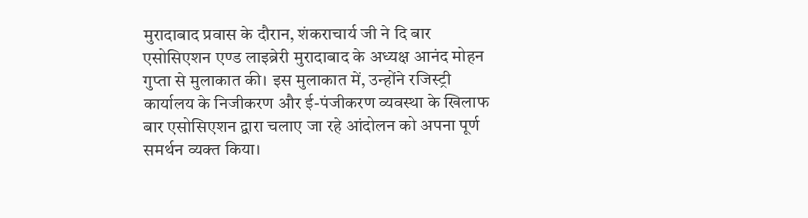मुरादाबाद प्रवास के दौरान, शंकराचार्य जी ने दि बार एसोसिएशन एण्ड लाइब्रेरी मुरादाबाद के अध्यक्ष आनंद मोहन गुप्ता से मुलाकात की। इस मुलाकात में, उन्होंने रजिस्ट्री कार्यालय के निजीकरण और ई-पंजीकरण व्यवस्था के खिलाफ बार एसोसिएशन द्वारा चलाए जा रहे आंदोलन को अपना पूर्ण समर्थन व्यक्त किया।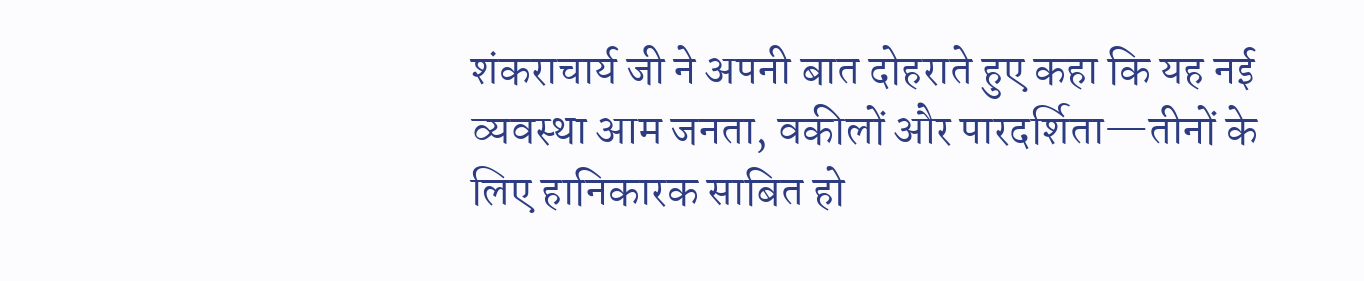शंकराचार्य जी ने अपनी बात दोहराते हुए कहा कि यह नई व्यवस्था आम जनता, वकीलों और पारदर्शिता—तीनों के लिए हानिकारक साबित हो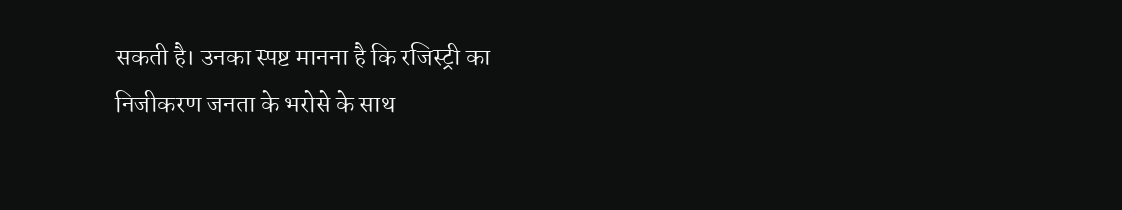सकती है। उनका स्पष्ट मानना है कि रजिस्ट्री का निजीकरण जनता के भरोसे के साथ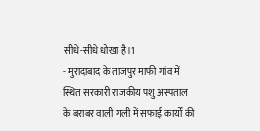सीधे-सीधे धोखा है।1
- मुरादाबाद के ताजपुर माफी गांव में स्थित सरकारी राजकीय पशु अस्पताल के बराबर वाली गली में सफाई कार्यों की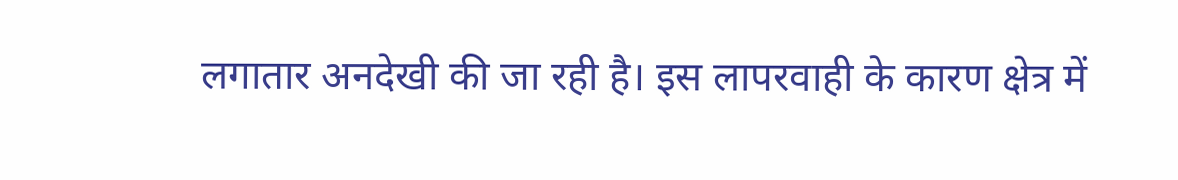लगातार अनदेखी की जा रही है। इस लापरवाही के कारण क्षेत्र में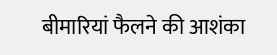बीमारियां फैलने की आशंका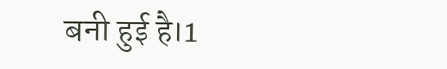बनी हुई है।1